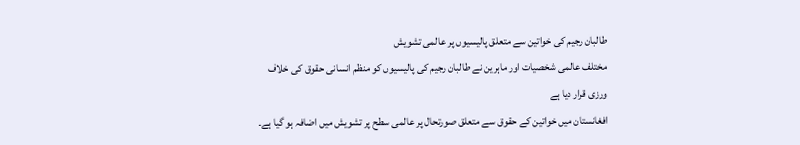طالبان رجیم کی خواتین سے متعلق پالیسیوں پر عالمی تشویش
مختلف عالمی شخصیات اور ماہرین نے طالبان رجیم کی پالیسیوں کو منظم انسانی حقوق کی خلاف ورزی قرار دیا ہے
افغانستان میں خواتین کے حقوق سے متعلق صورتحال پر عالمی سطح پر تشویش میں اضافہ ہو گیا ہے۔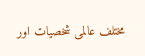مختلف عالمی شخصیات اور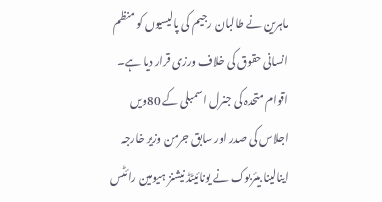ماہرین نے طالبان رجیم کی پالیسیوں کو منظم انسانی حقوق کی خلاف ورزی قرار دیا ہے۔
اقوام متحدہ کی جنرل اسمبلی کے 80ویں اجلاس کی صدر اور سابق جرمن وزیر خارجہ اینالینا بیئربوک نے یونائیٹڈ نیشنز ہیومین رائٹس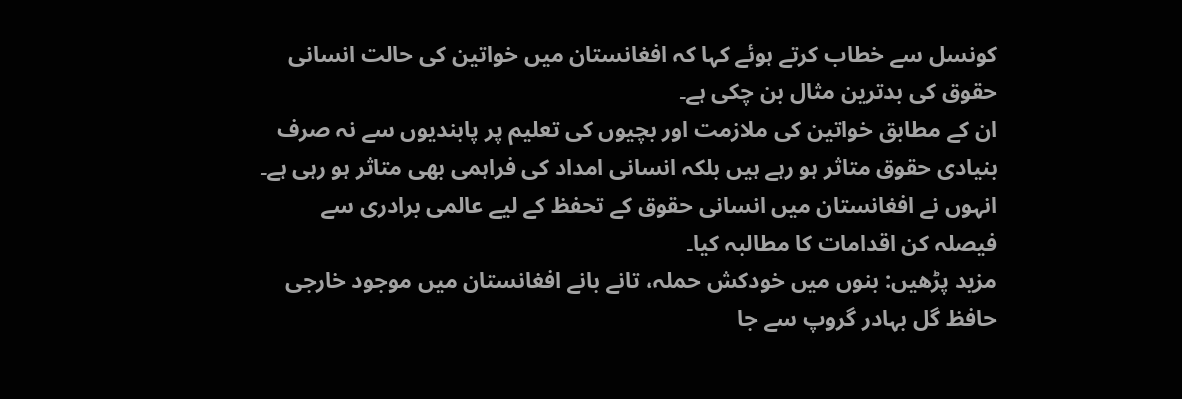کونسل سے خطاب کرتے ہوئے کہا کہ افغانستان میں خواتین کی حالت انسانی حقوق کی بدترین مثال بن چکی ہے۔
ان کے مطابق خواتین کی ملازمت اور بچیوں کی تعلیم پر پابندیوں سے نہ صرف بنیادی حقوق متاثر ہو رہے ہیں بلکہ انسانی امداد کی فراہمی بھی متاثر ہو رہی ہے۔ انہوں نے افغانستان میں انسانی حقوق کے تحفظ کے لیے عالمی برادری سے فیصلہ کن اقدامات کا مطالبہ کیا۔
مزید پڑھیں: بنوں میں خودکش حملہ، تانے بانے افغانستان میں موجود خارجی حافظ گل بہادر گروپ سے جا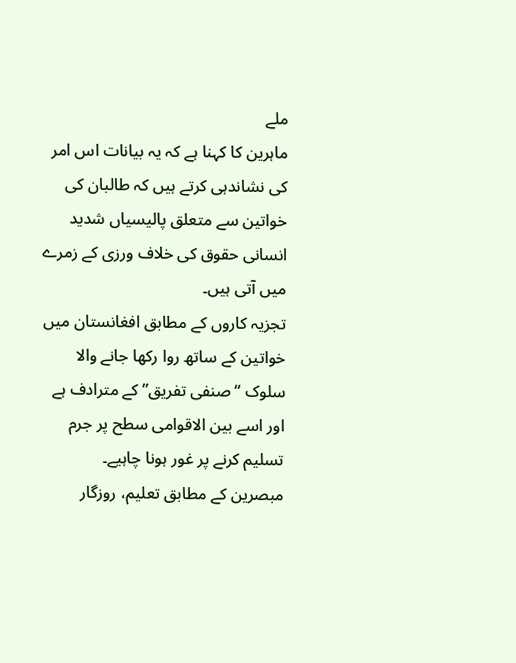ملے
ماہرین کا کہنا ہے کہ یہ بیانات اس امر کی نشاندہی کرتے ہیں کہ طالبان کی خواتین سے متعلق پالیسیاں شدید انسانی حقوق کی خلاف ورزی کے زمرے میں آتی ہیں۔
تجزیہ کاروں کے مطابق افغانستان میں خواتین کے ساتھ روا رکھا جانے والا سلوک “صنفی تفریق” کے مترادف ہے اور اسے بین الاقوامی سطح پر جرم تسلیم کرنے پر غور ہونا چاہیے۔
مبصرین کے مطابق تعلیم، روزگار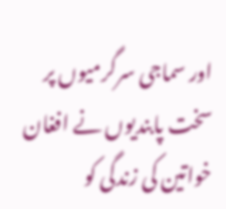اور سماجی سرگرمیوں پر سخت پابندیوں نے افغان خواتین کی زندگی کو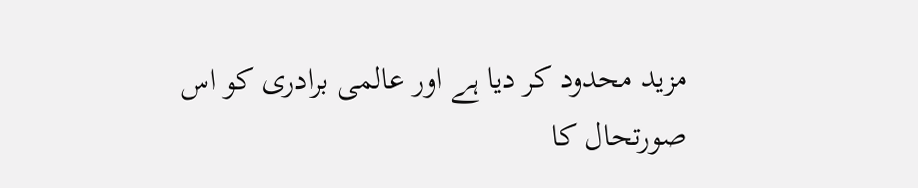مزید محدود کر دیا ہے اور عالمی برادری کو اس صورتحال کا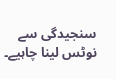سنجیدگی سے نوٹس لینا چاہیے۔